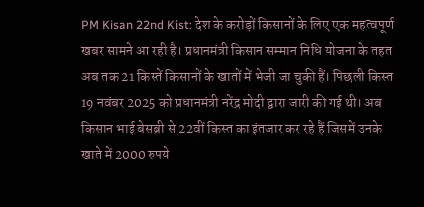PM Kisan 22nd Kist: देश के करोड़ों किसानों के लिए एक महत्वपूर्ण खबर सामने आ रही है। प्रधानमंत्री किसान सम्मान निधि योजना के तहत अब तक 21 किस्तें किसानों के खातों में भेजी जा चुकी हैं। पिछली किस्त 19 नवंबर 2025 को प्रधानमंत्री नरेंद्र मोदी द्वारा जारी की गई थी। अब किसान भाई बेसब्री से 22वीं किस्त का इंतजार कर रहे हैं जिसमें उनके खाते में 2000 रुपये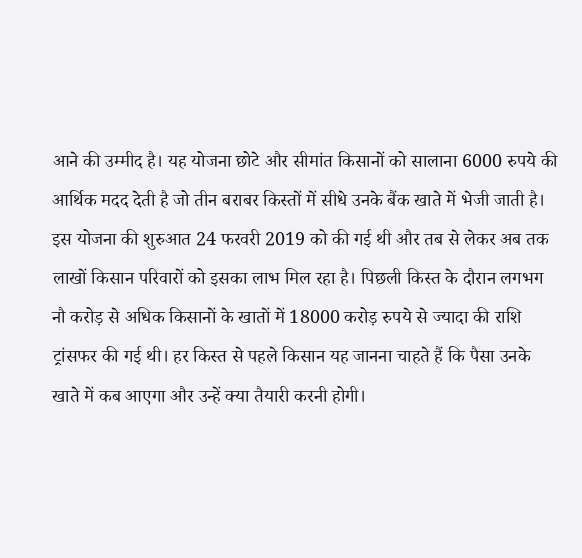आने की उम्मीद है। यह योजना छोटे और सीमांत किसानों को सालाना 6000 रुपये की आर्थिक मदद देती है जो तीन बराबर किस्तों में सीधे उनके बैंक खाते में भेजी जाती है।
इस योजना की शुरुआत 24 फरवरी 2019 को की गई थी और तब से लेकर अब तक लाखों किसान परिवारों को इसका लाभ मिल रहा है। पिछली किस्त के दौरान लगभग नौ करोड़ से अधिक किसानों के खातों में 18000 करोड़ रुपये से ज्यादा की राशि ट्रांसफर की गई थी। हर किस्त से पहले किसान यह जानना चाहते हैं कि पैसा उनके खाते में कब आएगा और उन्हें क्या तैयारी करनी होगी।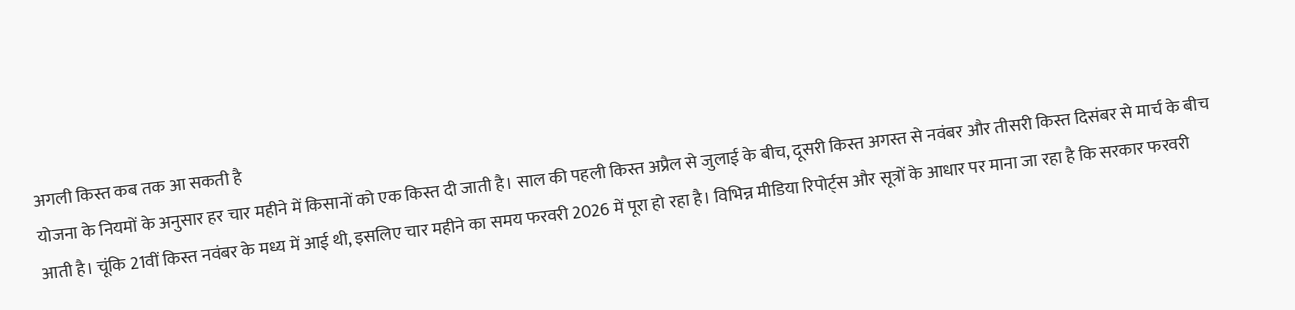अगली किस्त कब तक आ सकती है
योजना के नियमों के अनुसार हर चार महीने में किसानों को एक किस्त दी जाती है। साल की पहली किस्त अप्रैल से जुलाई के बीच, दूसरी किस्त अगस्त से नवंबर और तीसरी किस्त दिसंबर से मार्च के बीच आती है। चूंकि 21वीं किस्त नवंबर के मध्य में आई थी, इसलिए चार महीने का समय फरवरी 2026 में पूरा हो रहा है। विभिन्न मीडिया रिपोर्ट्स और सूत्रों के आधार पर माना जा रहा है कि सरकार फरवरी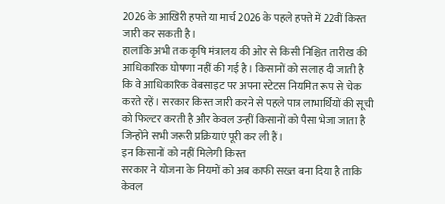2026 के आखिरी हफ्ते या मार्च 2026 के पहले हफ्ते में 22वीं किस्त जारी कर सकती है।
हालांकि अभी तक कृषि मंत्रालय की ओर से किसी निश्चित तारीख की आधिकारिक घोषणा नहीं की गई है। किसानों को सलाह दी जाती है कि वे आधिकारिक वेबसाइट पर अपना स्टेटस नियमित रूप से चेक करते रहें। सरकार किस्त जारी करने से पहले पात्र लाभार्थियों की सूची को फिल्टर करती है और केवल उन्हीं किसानों को पैसा भेजा जाता है जिन्होंने सभी जरूरी प्रक्रियाएं पूरी कर ली हैं।
इन किसानों को नहीं मिलेगी किस्त
सरकार ने योजना के नियमों को अब काफी सख्त बना दिया है ताकि केवल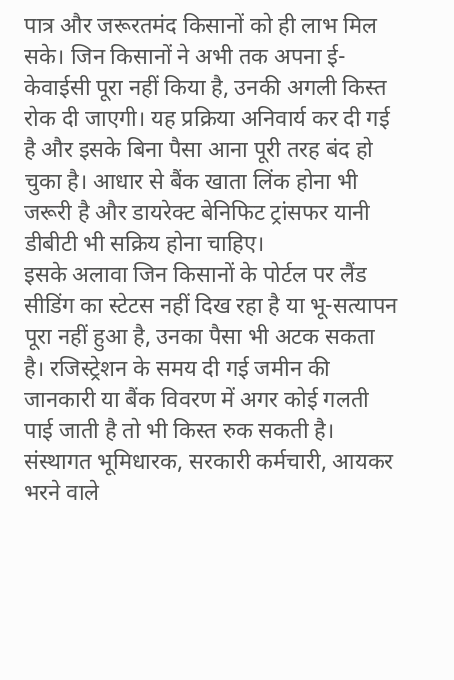पात्र और जरूरतमंद किसानों को ही लाभ मिल सके। जिन किसानों ने अभी तक अपना ई-केवाईसी पूरा नहीं किया है, उनकी अगली किस्त रोक दी जाएगी। यह प्रक्रिया अनिवार्य कर दी गई है और इसके बिना पैसा आना पूरी तरह बंद हो चुका है। आधार से बैंक खाता लिंक होना भी जरूरी है और डायरेक्ट बेनिफिट ट्रांसफर यानी डीबीटी भी सक्रिय होना चाहिए।
इसके अलावा जिन किसानों के पोर्टल पर लैंड सीडिंग का स्टेटस नहीं दिख रहा है या भू-सत्यापन पूरा नहीं हुआ है, उनका पैसा भी अटक सकता है। रजिस्ट्रेशन के समय दी गई जमीन की जानकारी या बैंक विवरण में अगर कोई गलती पाई जाती है तो भी किस्त रुक सकती है। संस्थागत भूमिधारक, सरकारी कर्मचारी, आयकर भरने वाले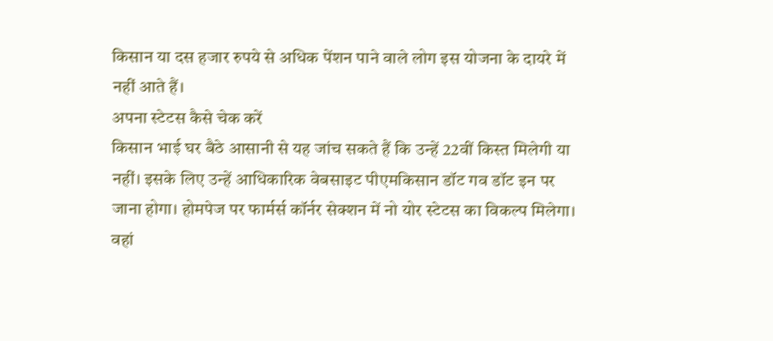किसान या दस हजार रुपये से अधिक पेंशन पाने वाले लोग इस योजना के दायरे में नहीं आते हैं।
अपना स्टेटस कैसे चेक करें
किसान भाई घर बैठे आसानी से यह जांच सकते हैं कि उन्हें 22वीं किस्त मिलेगी या नहीं। इसके लिए उन्हें आधिकारिक वेबसाइट पीएमकिसान डॉट गव डॉट इन पर जाना होगा। होमपेज पर फार्मर्स कॉर्नर सेक्शन में नो योर स्टेटस का विकल्प मिलेगा। वहां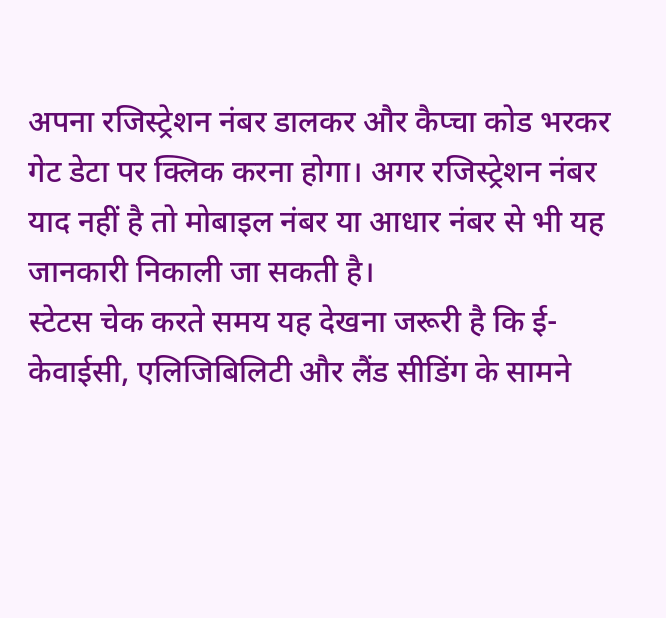अपना रजिस्ट्रेशन नंबर डालकर और कैप्चा कोड भरकर गेट डेटा पर क्लिक करना होगा। अगर रजिस्ट्रेशन नंबर याद नहीं है तो मोबाइल नंबर या आधार नंबर से भी यह जानकारी निकाली जा सकती है।
स्टेटस चेक करते समय यह देखना जरूरी है कि ई-केवाईसी, एलिजिबिलिटी और लैंड सीडिंग के सामने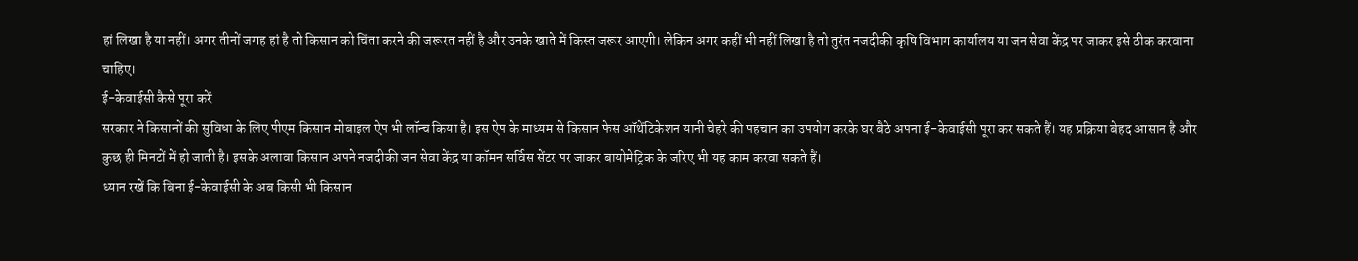हां लिखा है या नहीं। अगर तीनों जगह हां है तो किसान को चिंता करने की जरूरत नहीं है और उनके खाते में किस्त जरूर आएगी। लेकिन अगर कहीं भी नहीं लिखा है तो तुरंत नजदीकी कृषि विभाग कार्यालय या जन सेवा केंद्र पर जाकर इसे ठीक करवाना चाहिए।
ई-केवाईसी कैसे पूरा करें
सरकार ने किसानों की सुविधा के लिए पीएम किसान मोबाइल ऐप भी लॉन्च किया है। इस ऐप के माध्यम से किसान फेस ऑथेंटिकेशन यानी चेहरे की पहचान का उपयोग करके घर बैठे अपना ई-केवाईसी पूरा कर सकते हैं। यह प्रक्रिया बेहद आसान है और कुछ ही मिनटों में हो जाती है। इसके अलावा किसान अपने नजदीकी जन सेवा केंद्र या कॉमन सर्विस सेंटर पर जाकर बायोमेट्रिक के जरिए भी यह काम करवा सकते हैं।
ध्यान रखें कि बिना ई-केवाईसी के अब किसी भी किसान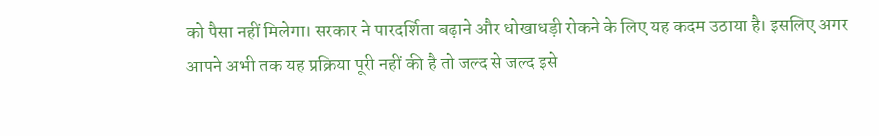को पैसा नहीं मिलेगा। सरकार ने पारदर्शिता बढ़ाने और धोखाधड़ी रोकने के लिए यह कदम उठाया है। इसलिए अगर आपने अभी तक यह प्रक्रिया पूरी नहीं की है तो जल्द से जल्द इसे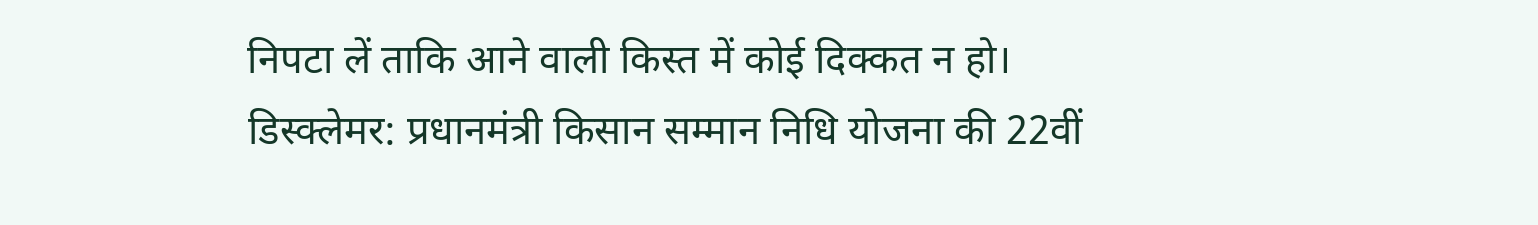निपटा लें ताकि आने वाली किस्त में कोई दिक्कत न हो।
डिस्क्लेमर: प्रधानमंत्री किसान सम्मान निधि योजना की 22वीं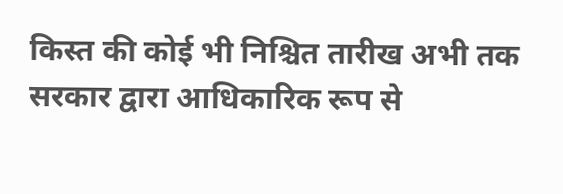किस्त की कोई भी निश्चित तारीख अभी तक सरकार द्वारा आधिकारिक रूप से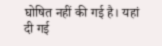घोषित नहीं की गई है। यहां दी गई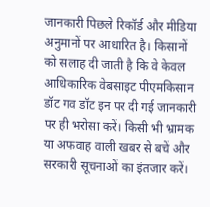जानकारी पिछले रिकॉर्ड और मीडिया अनुमानों पर आधारित है। किसानों को सलाह दी जाती है कि वे केवल आधिकारिक वेबसाइट पीएमकिसान डॉट गव डॉट इन पर दी गई जानकारी पर ही भरोसा करें। किसी भी भ्रामक या अफवाह वाली खबर से बचें और सरकारी सूचनाओं का इंतजार करें।